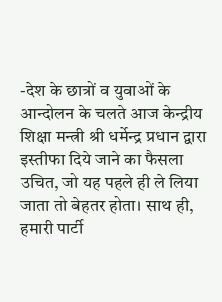-देश के छात्रों व युवाओं के आन्दोलन के चलते आज केन्द्रीय शिक्षा मन्त्री श्री धर्मेन्द्र प्रधान द्वारा इस्तीफा दिये जाने का फैसला उचित, जो यह पहले ही ले लिया जाता तो बेहतर होता। साथ ही, हमारी पार्टी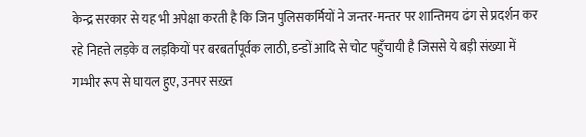केन्द्र सरकार से यह भी अपेक्षा करती है कि जिन पुलिसकर्मियों ने जन्तर-मन्तर पर शान्तिमय ढंग से प्रदर्शन कर रहे निहत्ते लड़के व लड़कियों पर बरबर्तापूर्वक लाठी, डन्डों आदि से चोट पहुँचायी है जिससे ये बड़ी संख्या में गम्भीर रूप से घायल हुए, उनपर सख़्त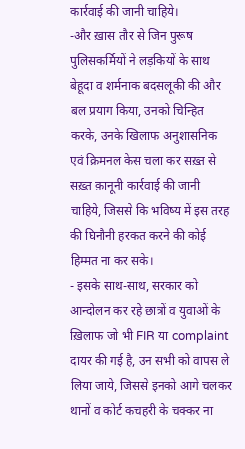कार्रवाई की जानी चाहिये।
-और ख़ास तौर से जिन पुरूष पुलिसकर्मियों ने लड़कियों के साथ बेहूदा व शर्मनाक बदसलूकी की और बल प्रयाग किया, उनको चिन्हित करके, उनके खिलाफ अनुशासनिक एवं क्रिमनल केस चला कर सख़्त से सख़्त क़ानूनी कार्रवाई की जानी चाहिये, जिससे कि भविष्य में इस तरह की घिनौनी हरकत करने की कोई हिम्मत ना कर सके।
- इसके साथ-साथ, सरकार को आन्दोलन कर रहे छात्रों व युवाओं के ख़िलाफ जो भी FIR या complaint दायर की गई है, उन सभी को वापस ले लिया जाये, जिससे इनको आगे चलकर थानों व कोर्ट कचहरी के चक्कर ना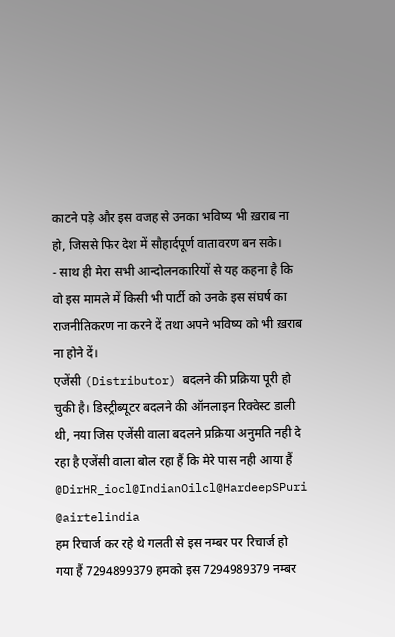काटने पड़े और इस वजह से उनका भविष्य भी ख़राब ना हो, जिससे फिर देश में सौहार्दपूर्ण वातावरण बन सके।
- साथ ही मेरा सभी आन्दोलनकारियों से यह कहना है कि वो इस मामले में किसी भी पार्टी को उनके इस संघर्ष का राजनीतिकरण ना करने दें तथा अपने भविष्य को भी ख़राब ना होने दें।
एजेंसी (Distributor) बदलने की प्रक्रिया पूरी हो चुकी है। डिस्ट्रीब्यूटर बदलने की ऑनलाइन रिक्वेस्ट डाली थी, नया जिस एजेंसी वाला बदलने प्रक्रिया अनुमति नही दे रहा है एजेंसी वाला बोल रहा हैं कि मेरे पास नही आया हैं
@DirHR_iocl@IndianOilcl@HardeepSPuri
@airtelindia
हम रिचार्ज कर रहे थे गलती से इस नम्बर पर रिचार्ज हो गया हैं 7294899379 हमको इस 7294989379 नम्बर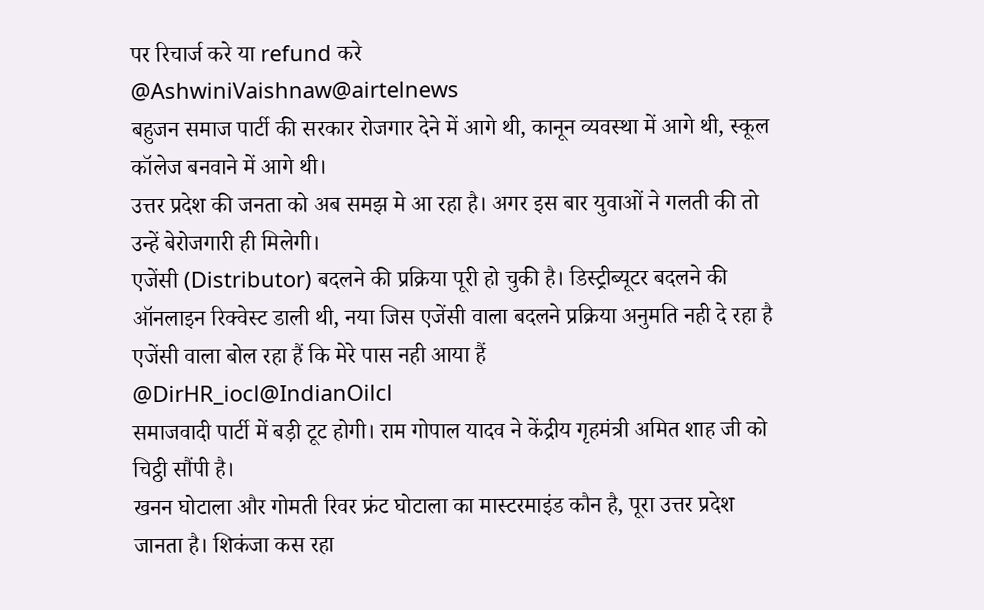पर रिचार्ज करे या refund करे
@AshwiniVaishnaw@airtelnews
बहुजन समाज पार्टी की सरकार रोजगार देने में आगे थी, कानून व्यवस्था में आगे थी, स्कूल कॉलेज बनवाने में आगे थी।
उत्तर प्रदेश की जनता को अब समझ मे आ रहा है। अगर इस बार युवाओं ने गलती की तो उन्हें बेरोजगारी ही मिलेगी।
एजेंसी (Distributor) बदलने की प्रक्रिया पूरी हो चुकी है। डिस्ट्रीब्यूटर बदलने की ऑनलाइन रिक्वेस्ट डाली थी, नया जिस एजेंसी वाला बदलने प्रक्रिया अनुमति नही दे रहा है एजेंसी वाला बोल रहा हैं कि मेरे पास नही आया हैं
@DirHR_iocl@IndianOilcl
समाजवादी पार्टी में बड़ी टूट होगी। राम गोपाल यादव ने केंद्रीय गृहमंत्री अमित शाह जी को चिट्ठी सौंपी है।
खनन घोटाला और गोमती रिवर फ्रंट घोटाला का मास्टरमाइंड कौन है, पूरा उत्तर प्रदेश जानता है। शिकंजा कस रहा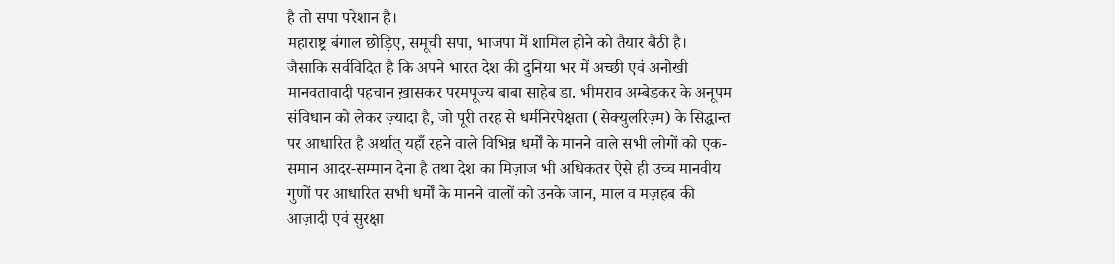है तो सपा परेशान है।
महाराष्ट्र बंगाल छोड़िए, समूची सपा, भाजपा में शामिल होने को तैयार बैठी है।
जैसाकि सर्वविदित है कि अपने भारत देश की दुनिया भर में अच्छी एवं अनोखी मानवतावादी पहचान ख़ासकर परमपूज्य बाबा साहेब डा. भीमराव अम्बेडकर के अनूपम संविधान को लेकर ज़्यादा है, जो पूरी तरह से धर्मनिरपेक्षता (सेक्युलरिज़्म) के सिद्धान्त पर आधारित है अर्थात् यहाँ रहने वाले विभिन्न धर्मों के मानने वाले सभी लोगों को एक-समान आदर-सम्मान देना है तथा देश का मिज़ाज भी अधिकतर ऐसे ही उच्च मानवीय गुणों पर आधारित सभी धर्मों के मानने वालों को उनके जान, माल व मज़हब की आज़ादी एवं सुरक्षा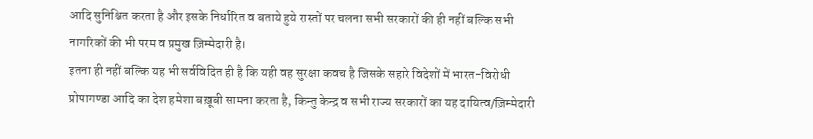आदि सुनिश्चित करता है और इसके निर्धारित व बताये हुये रास्तों पर चलना सभी सरकारों की ही नहीं बल्कि सभी नागरिकों की भी परम व प्रमुख ज़िम्मेदारी है।
इतना ही नहीं बल्कि यह भी सर्वविदित ही है कि यही वह सुरक्षा कवच है जिसके सहारे विदेशों में भारत-विरोधी प्रोपागण्डा आदि का देश हमेशा बख़ूबी सामना करता है, किन्तु केन्द्र व सभी राज्य सरकारों का यह दायित्व/ज़िम्मेदारी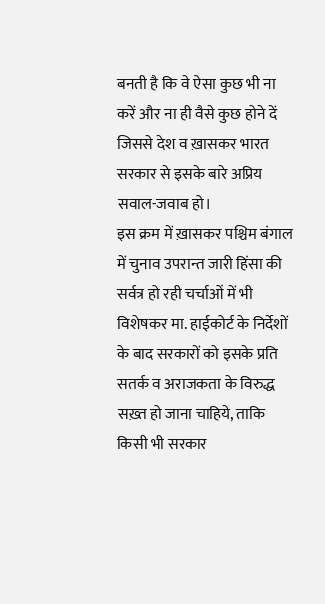बनती है कि वे ऐसा कुछ भी ना करें और ना ही वैसे कुछ होने दें जिससे देश व ख़ासकर भारत सरकार से इसके बारे अप्रिय सवाल-जवाब हो।
इस क्रम में ख़ासकर पश्चिम बंगाल में चुनाव उपरान्त जारी हिंसा की सर्वत्र हो रही चर्चाओं में भी विशेषकर मा. हाईकोर्ट के निर्देशों के बाद सरकारों को इसके प्रति सतर्क व अराजकता के विरुद्ध सख़्त हो जाना चाहिये, ताकि किसी भी सरकार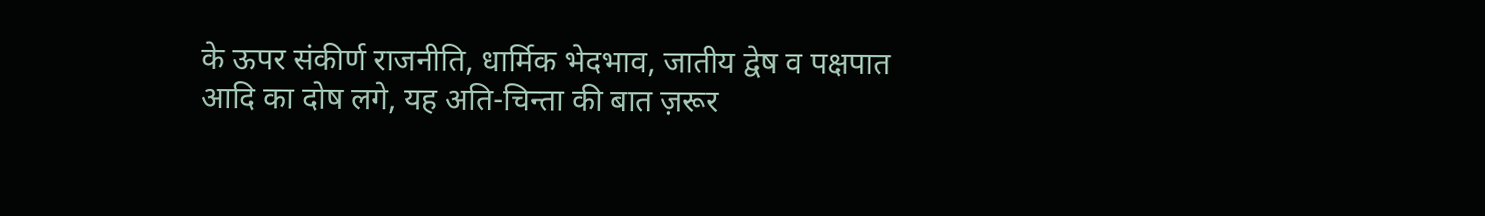के ऊपर संकीर्ण राजनीति, धार्मिक भेदभाव, जातीय द्वेष व पक्षपात आदि का दोष लगे, यह अति-चिन्ता की बात ज़रूर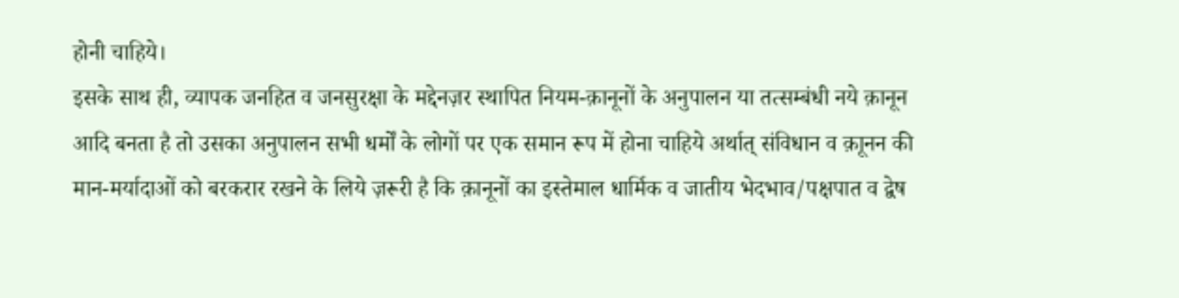होनी चाहिये।
इसके साथ ही, व्यापक जनहित व जनसुरक्षा के मद्देनज़र स्थापित नियम-क़ानूनों के अनुपालन या तत्सम्बंधी नये क़ानून आदि बनता है तो उसका अनुपालन सभी धर्मों के लोगों पर एक समान रूप में होना चाहिये अर्थात् संविधान व क़ाूनन की मान-मर्यादाओं को बरकरार रखने के लिये ज़रूरी है कि क़ानूनों का इस्तेमाल धार्मिक व जातीय भेदभाव/पक्षपात व द्वेष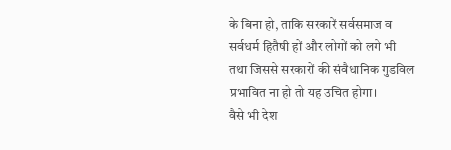के बिना हो, ताकि सरकारें सर्वसमाज व सर्वधर्म हितैषी हों और लोगों को लगे भी तथा जिससे सरकारों की संवैधानिक गुडविल प्रभावित ना हो तो यह उचित होगा।
वैसे भी देश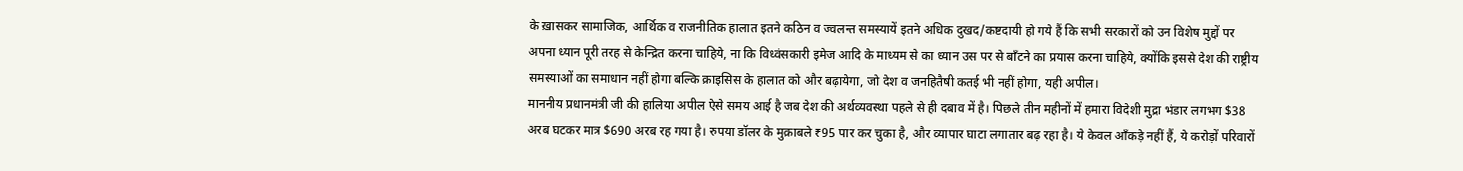के ख़ासकर सामाजिक, आर्थिक व राजनीतिक हालात इतने कठिन व ज्वलन्त समस्यायें इतने अधिक दुखद/कष्टदायी हो गये हैं कि सभी सरकारों को उन विशेष मुद्दों पर अपना ध्यान पूरी तरह से केन्द्रित करना चाहिये, ना कि विध्वंसकारी इमेज आदि के माध्यम से का ध्यान उस पर से बाँटने का प्रयास करना चाहिये, क्योंकि इससे देश की राष्ट्रीय समस्याओं का समाधान नहीं होगा बल्कि क्राइसिस के हालात को और बढ़ायेगा, जो देश व जनहितैषी कतई भी नहीं होगा, यही अपील।
माननीय प्रधानमंत्री जी की हालिया अपील ऐसे समय आई है जब देश की अर्थव्यवस्था पहले से ही दबाव में है। पिछले तीन महीनों में हमारा विदेशी मुद्रा भंडार लगभग $38 अरब घटकर मात्र $690 अरब रह गया है। रुपया डॉलर के मुक़ाबले ₹95 पार कर चुका है, और व्यापार घाटा लगातार बढ़ रहा है। ये केवल आँकड़े नहीं हैं, ये करोड़ों परिवारों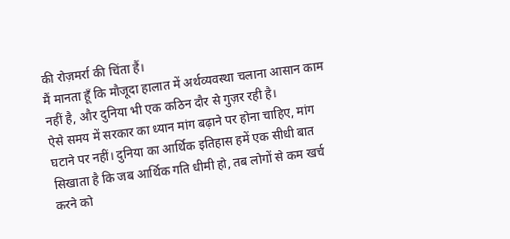की रोज़मर्रा की चिंता हैं।
मैं मानता हूँ कि मौजूदा हालात में अर्थव्यवस्था चलाना आसान काम नहीं है, और दुनिया भी एक कठिन दौर से गुज़र रही है।
ऐसे समय में सरकार का ध्यान मांग बढ़ाने पर होना चाहिए, मांग घटाने पर नहीं। दुनिया का आर्थिक इतिहास हमें एक सीधी बात सिखाता है कि जब आर्थिक गति धीमी हो, तब लोगों से कम खर्च करने को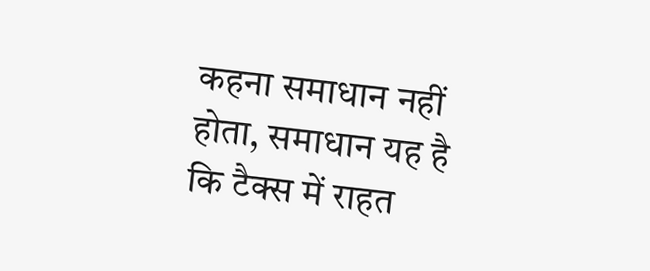कहना समाधान नहीं होता, समाधान यह है कि टैक्स में राहत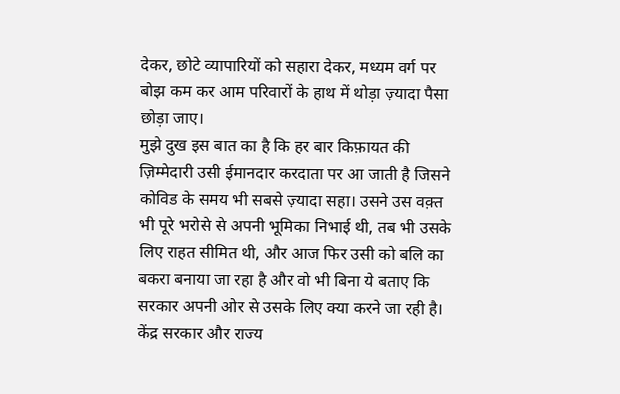देकर, छोटे व्यापारियों को सहारा देकर, मध्यम वर्ग पर बोझ कम कर आम परिवारों के हाथ में थोड़ा ज़्यादा पैसा छोड़ा जाए।
मुझे दुख इस बात का है कि हर बार किफ़ायत की ज़िम्मेदारी उसी ईमानदार करदाता पर आ जाती है जिसने कोविड के समय भी सबसे ज़्यादा सहा। उसने उस वक़्त भी पूरे भरोसे से अपनी भूमिका निभाई थी, तब भी उसके लिए राहत सीमित थी, और आज फिर उसी को बलि का बकरा बनाया जा रहा है और वो भी बिना ये बताए कि सरकार अपनी ओर से उसके लिए क्या करने जा रही है।
केंद्र सरकार और राज्य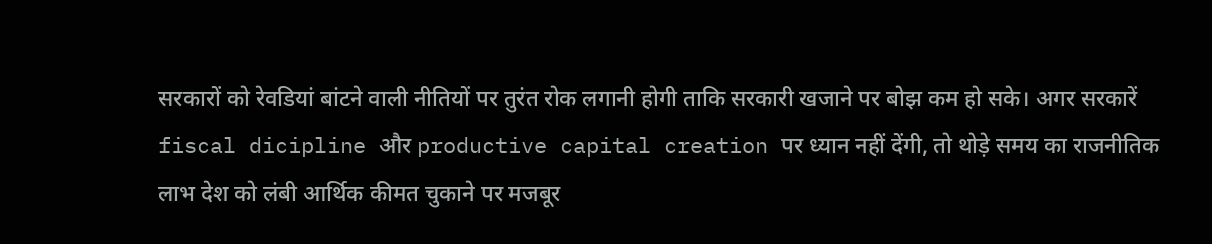सरकारों को रेवडियां बांटने वाली नीतियों पर तुरंत रोक लगानी होगी ताकि सरकारी खजाने पर बोझ कम हो सके। अगर सरकारें fiscal dicipline और productive capital creation पर ध्यान नहीं देंगी, तो थोड़े समय का राजनीतिक लाभ देश को लंबी आर्थिक कीमत चुकाने पर मजबूर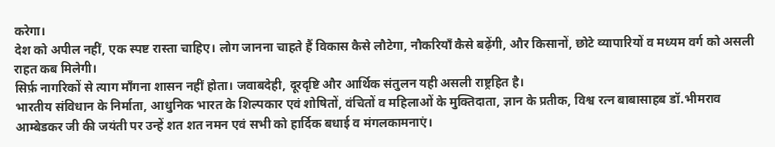करेगा।
देश को अपील नहीं, एक स्पष्ट रास्ता चाहिए। लोग जानना चाहते हैं विकास कैसे लौटेगा, नौकरियाँ कैसे बढ़ेंगी, और किसानों, छोटे व्यापारियों व मध्यम वर्ग को असली राहत कब मिलेगी।
सिर्फ़ नागरिकों से त्याग माँगना शासन नहीं होता। जवाबदेही, दूरदृष्टि और आर्थिक संतुलन यही असली राष्ट्रहित है।
भारतीय संविधान के निर्माता, आधुनिक भारत के शिल्पकार एवं शोषितों, वंचितों व महिलाओं के मुक्तिदाता, ज्ञान के प्रतीक, विश्व रत्न बाबासाहब डॉ.भीमराव आम्बेडकर जी की जयंती पर उन्हें शत शत नमन एवं सभी को हार्दिक बधाई व मंगलकामनाएं।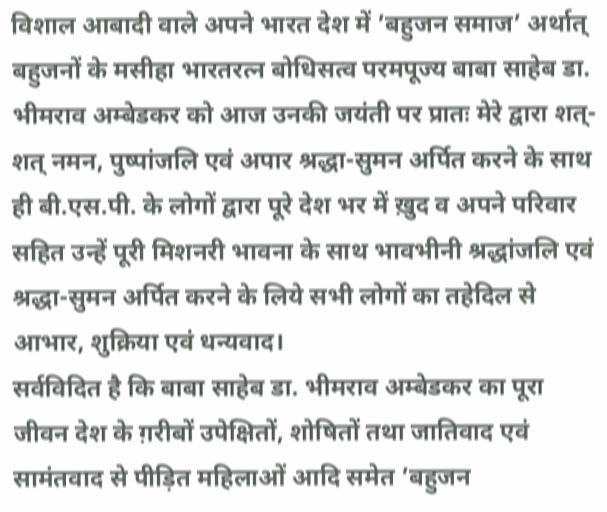विशाल आबादी वाले अपने भारत देश में ’बहुजन समाज’ अर्थात् बहुजनों के मसीहा भारतरत्न बोधिसत्व परमपूज्य बाबा साहेब डा. भीमराव अम्बेडकर को आज उनकी जयंती पर प्रातः मेरे द्वारा शत्-शत् नमन, पुष्पांजलि एवं अपार श्रद्धा-सुमन अर्पित करने के साथ ही बी.एस.पी. के लोगों द्वारा पूरे देश भर में ख़ुद व अपने परिवार सहित उन्हें पूरी मिशनरी भावना के साथ भावभीनी श्रद्धांजलि एवं श्रद्धा-सुमन अर्पित करने के लिये सभी लोगों का तहेदिल से आभार, शुक्रिया एवं धन्यवाद।
सर्वविदित है कि बाबा साहेब डा. भीमराव अम्बेडकर का पूरा जीवन देश के ग़रीबों उपेक्षितों, शोषितों तथा जातिवाद एवं सामंतवाद से पीड़ित महिलाओं आदि समेत ’बहुजन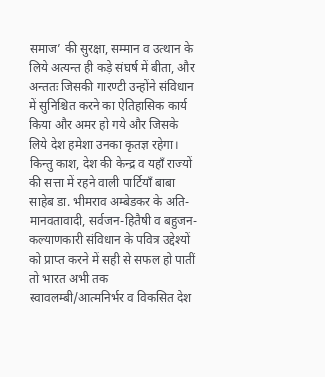समाज’ की सुरक्षा, सम्मान व उत्थान के लिये अत्यन्त ही कड़े संघर्ष में बीता, और अन्ततः जिसकी गारण्टी उन्होंने संविधान में सुनिश्चित करने का ऐतिहासिक कार्य किया और अमर हो गये और जिसके लिये देश हमेशा उनका कृतज्ञ रहेगा।
किन्तु काश, देश की केन्द्र व यहाँ राज्यों की सत्ता में रहने वाली पार्टियाँ बाबा साहेब डा. भीमराव अम्बेडकर के अति-मानवतावादी, सर्वजन-हितैषी व बहुजन-कल्याणकारी संविधान के पवित्र उद्देश्यों को प्राप्त करने में सही से सफल हो पातीं तो भारत अभी तक स्वावलम्बी/आत्मनिर्भर व विकसित देश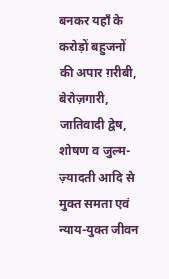बनकर यहाँ के करोड़ों बहुजनों की अपार ग़रीबी, बेरोज़गारी, जातिवादी द्वेष, शोषण व जुल्म-ज़्यादती आदि से मुक्त समता एवं न्याय-युक्त जीवन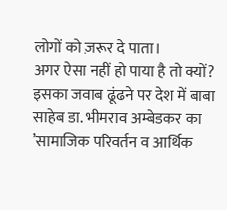लोगों को ज़रूर दे पाता।
अगर ऐसा नहीं हो पाया है तो क्यों? इसका जवाब ढूंढने पर देश में बाबा साहेब डा. भीमराव अम्बेडकर का ’सामाजिक परिवर्तन व आर्थिक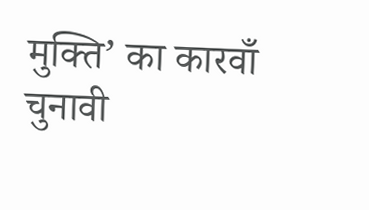मुक्ति’ का कारवाँ चुनावी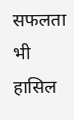सफलता भी हासिल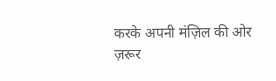करके अपनी मंज़िल की ओर ज़रूर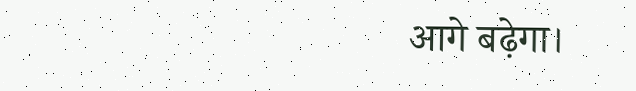आगे बढ़ेगा।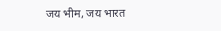जय भीम, जय भारत